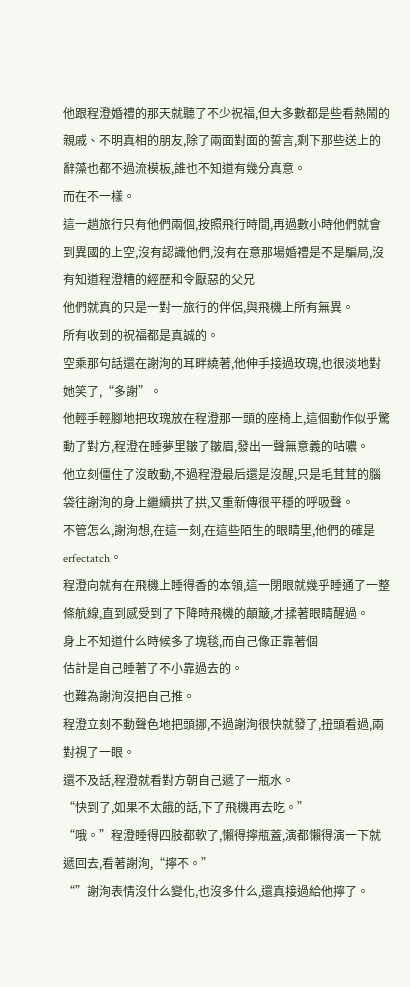他跟程澄婚禮的那天就聽了不少祝福,但大多數都是些看熱鬧的親戚、不明真相的朋友,除了兩面對面的誓言,剩下那些送上的辭藻也都不過流模板,誰也不知道有幾分真意。
而在不一樣。
這一趟旅行只有他們兩個,按照飛行時間,再過數小時他們就會到異國的上空,沒有認識他們,沒有在意那場婚禮是不是騙局,沒有知道程澄糟的經歷和令厭惡的父兄
他們就真的只是一對一旅行的伴侶,與飛機上所有無異。
所有收到的祝福都是真誠的。
空乘那句話還在謝洵的耳畔繞著,他伸手接過玫瑰,也很淡地對她笑了,“多謝”。
他輕手輕腳地把玫瑰放在程澄那一頭的座椅上,這個動作似乎驚動了對方,程澄在睡夢里皺了皺眉,發出一聲無意義的咕噥。
他立刻僵住了沒敢動,不過程澄最后還是沒醒,只是毛茸茸的腦袋往謝洵的身上繼續拱了拱,又重新傳很平穩的呼吸聲。
不管怎么,謝洵想,在這一刻,在這些陌生的眼睛里,他們的確是erfectatch。
程澄向就有在飛機上睡得香的本領,這一閉眼就幾乎睡通了一整條航線,直到感受到了下降時飛機的顛簸,才揉著眼睛醒過。
身上不知道什么時候多了塊毯,而自己像正靠著個
估計是自己睡著了不小靠過去的。
也難為謝洵沒把自己推。
程澄立刻不動聲色地把頭挪,不過謝洵很快就發了,扭頭看過,兩對視了一眼。
還不及話,程澄就看對方朝自己遞了一瓶水。
“快到了,如果不太餓的話,下了飛機再去吃。”
“哦。”程澄睡得四肢都軟了,懶得擰瓶蓋,演都懶得演一下就遞回去,看著謝洵,“擰不。”
“”謝洵表情沒什么變化,也沒多什么,還真接過給他擰了。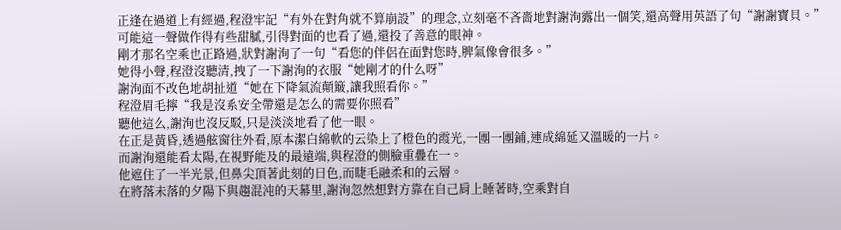正逢在過道上有經過,程澄牢記“有外在對角就不算崩設”的理念,立刻毫不吝嗇地對謝洵露出一個笑,還高聲用英語了句“謝謝寶貝。”
可能這一聲做作得有些甜膩,引得對面的也看了過,還投了善意的眼神。
剛才那名空乘也正路過,狀對謝洵了一句“看您的伴侶在面對您時,脾氣像會很多。”
她得小聲,程澄沒聽清,拽了一下謝洵的衣服“她剛才的什么呀”
謝洵面不改色地胡扯道“她在下降氣流顛簸,讓我照看你。”
程澄眉毛擰“我是沒系安全帶還是怎么的需要你照看”
聽他這么,謝洵也沒反駁,只是淡淡地看了他一眼。
在正是黃昏,透過舷窗往外看,原本潔白綿軟的云染上了橙色的霞光,一團一團鋪,連成綿延又溫暖的一片。
而謝洵還能看太陽,在視野能及的最遠端,與程澄的側臉重疊在一。
他遮住了一半光景,但鼻尖頂著此刻的日色,而睫毛融柔和的云層。
在將落未落的夕陽下與趨混沌的天幕里,謝洵忽然想對方靠在自己肩上睡著時,空乘對自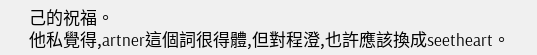己的祝福。
他私覺得,artner這個詞很得體,但對程澄,也許應該換成seetheart。